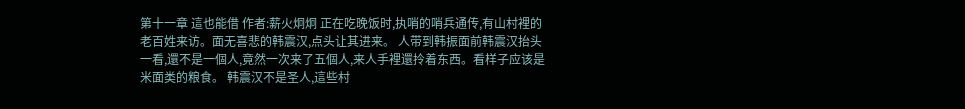第十一章 這也能借 作者:薪火炯炯 正在吃晚饭时,执哨的哨兵通传,有山村裡的老百姓来访。面无喜悲的韩震汉,点头让其进来。 人带到韩振面前韩震汉抬头一看,還不是一個人,竟然一次来了五個人,来人手裡還拎着东西。看样子应该是米面类的粮食。 韩震汉不是圣人,這些村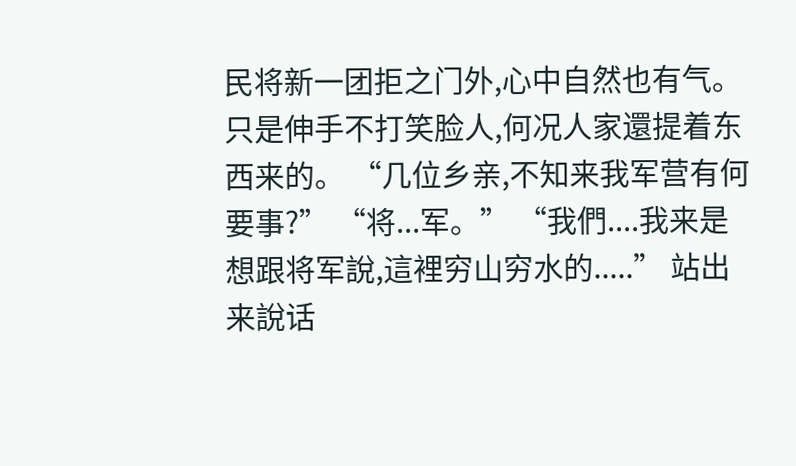民将新一团拒之门外,心中自然也有气。只是伸手不打笑脸人,何况人家還提着东西来的。 “几位乡亲,不知来我军营有何要事?” “将...军。” “我們....我来是想跟将军說,這裡穷山穷水的.....” 站出来說话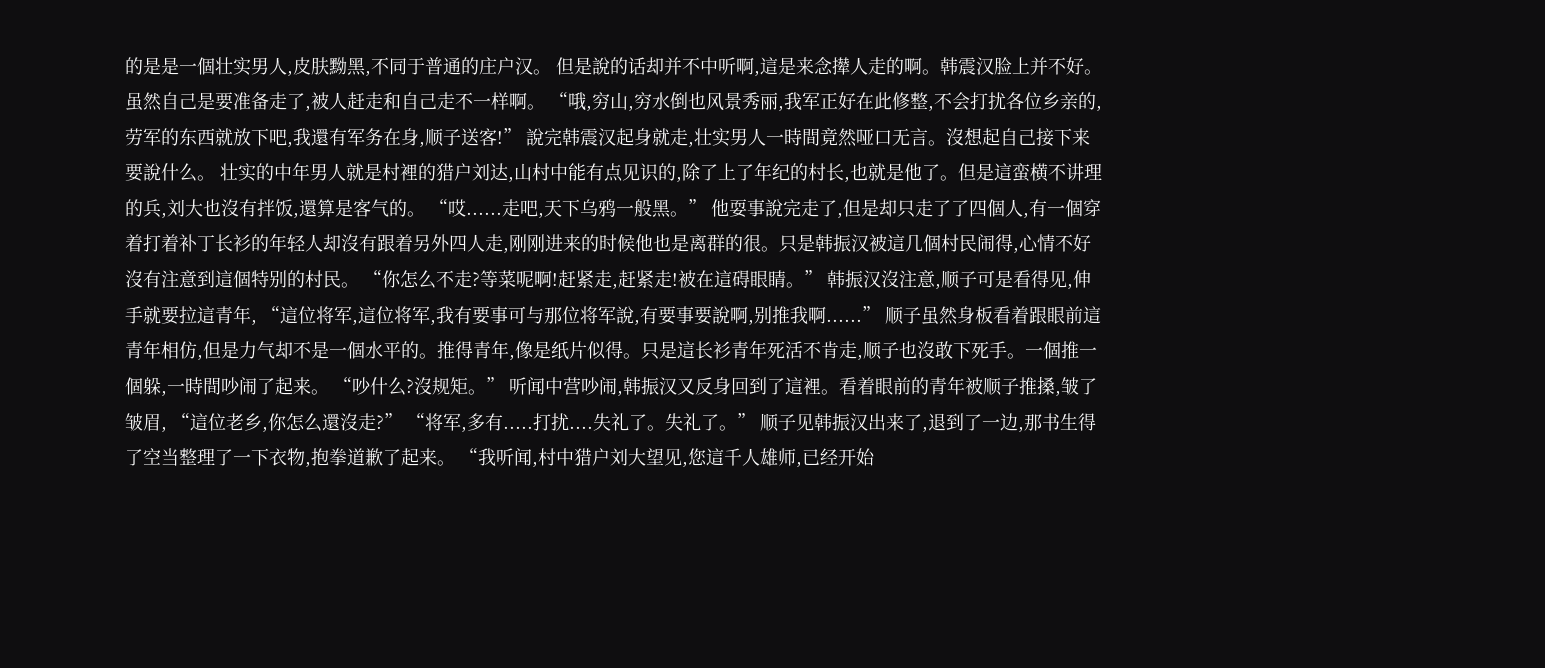的是是一個壮实男人,皮肤黝黑,不同于普通的庄户汉。 但是說的话却并不中听啊,這是来念撵人走的啊。韩震汉脸上并不好。虽然自己是要准备走了,被人赶走和自己走不一样啊。 “哦,穷山,穷水倒也风景秀丽,我军正好在此修整,不会打扰各位乡亲的,劳军的东西就放下吧,我還有军务在身,顺子送客!” 說完韩震汉起身就走,壮实男人一時間竟然哑口无言。沒想起自己接下来要說什么。 壮实的中年男人就是村裡的猎户刘达,山村中能有点见识的,除了上了年纪的村长,也就是他了。但是這蛮横不讲理的兵,刘大也沒有拌饭,還算是客气的。 “哎......走吧,天下乌鸦一般黑。” 他耍事說完走了,但是却只走了了四個人,有一個穿着打着补丁长衫的年轻人却沒有跟着另外四人走,刚刚进来的时候他也是离群的很。只是韩振汉被這几個村民闹得,心情不好沒有注意到這個特别的村民。 “你怎么不走?等菜呢啊!赶紧走,赶紧走!被在這碍眼睛。” 韩振汉沒注意,顺子可是看得见,伸手就要拉這青年, “這位将军,這位将军,我有要事可与那位将军說,有要事要說啊,别推我啊......” 顺子虽然身板看着跟眼前這青年相仿,但是力气却不是一個水平的。推得青年,像是纸片似得。只是這长衫青年死活不肯走,顺子也沒敢下死手。一個推一個躲,一時間吵闹了起来。 “吵什么?沒规矩。” 听闻中营吵闹,韩振汉又反身回到了這裡。看着眼前的青年被顺子推搡,皱了皱眉, “這位老乡,你怎么還沒走?” “将军,多有.....打扰....失礼了。失礼了。” 顺子见韩振汉出来了,退到了一边,那书生得了空当整理了一下衣物,抱拳道歉了起来。 “我听闻,村中猎户刘大望见,您這千人雄师,已经开始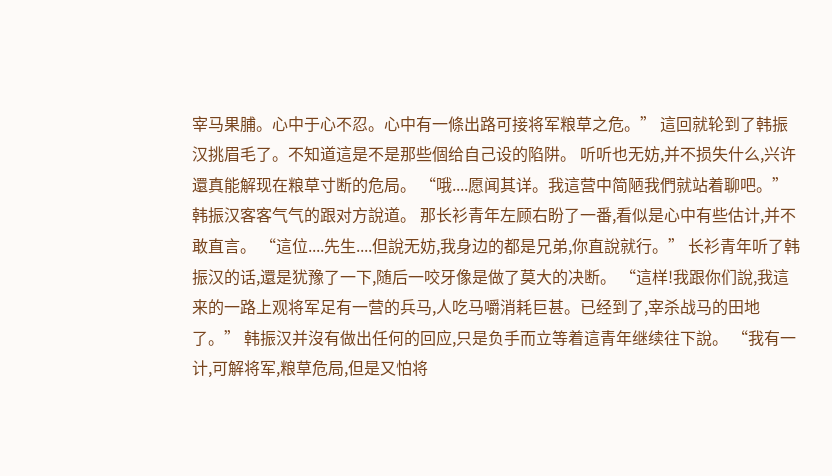宰马果脯。心中于心不忍。心中有一條出路可接将军粮草之危。” 這回就轮到了韩振汉挑眉毛了。不知道這是不是那些個给自己设的陷阱。 听听也无妨,并不损失什么,兴许還真能解现在粮草寸断的危局。 “哦....愿闻其详。我這营中简陋我們就站着聊吧。”韩振汉客客气气的跟对方說道。 那长衫青年左顾右盼了一番,看似是心中有些估计,并不敢直言。 “這位....先生....但說无妨,我身边的都是兄弟,你直說就行。” 长衫青年听了韩振汉的话,還是犹豫了一下,随后一咬牙像是做了莫大的决断。 “這样!我跟你们說,我這来的一路上观将军足有一营的兵马,人吃马嚼消耗巨甚。已经到了,宰杀战马的田地了。” 韩振汉并沒有做出任何的回应,只是负手而立等着這青年继续往下說。 “我有一计,可解将军,粮草危局,但是又怕将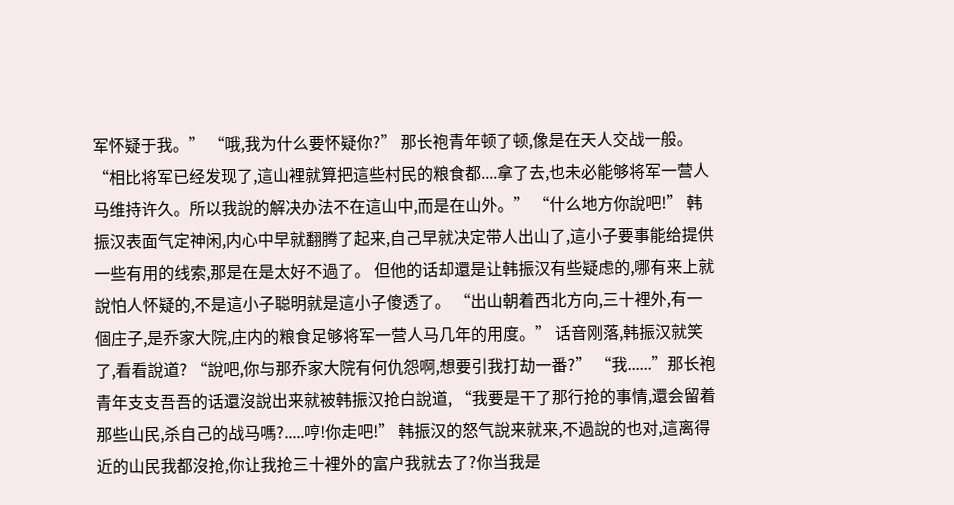军怀疑于我。” “哦,我为什么要怀疑你?” 那长袍青年顿了顿,像是在天人交战一般。 “相比将军已经发现了,這山裡就算把這些村民的粮食都....拿了去,也未必能够将军一营人马维持许久。所以我說的解决办法不在這山中,而是在山外。” “什么地方你說吧!” 韩振汉表面气定神闲,内心中早就翻腾了起来,自己早就决定带人出山了,這小子要事能给提供一些有用的线索,那是在是太好不過了。 但他的话却還是让韩振汉有些疑虑的,哪有来上就說怕人怀疑的,不是這小子聪明就是這小子傻透了。 “出山朝着西北方向,三十裡外,有一個庄子,是乔家大院,庄内的粮食足够将军一营人马几年的用度。” 话音刚落,韩振汉就笑了,看看說道? “說吧,你与那乔家大院有何仇怨啊,想要引我打劫一番?” “我......”那长袍青年支支吾吾的话還沒說出来就被韩振汉抢白說道, “我要是干了那行抢的事情,還会留着那些山民,杀自己的战马嗎?.....哼!你走吧!” 韩振汉的怒气說来就来,不過說的也对,這离得近的山民我都沒抢,你让我抢三十裡外的富户我就去了?你当我是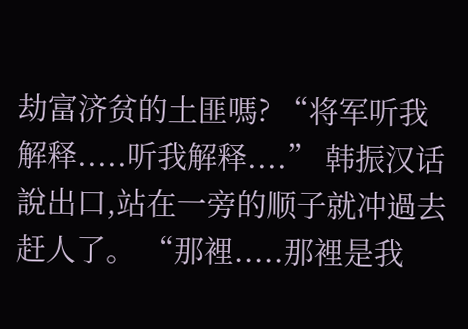劫富济贫的土匪嗎? “将军听我解释.....听我解释....” 韩振汉话說出口,站在一旁的顺子就冲過去赶人了。 “那裡.....那裡是我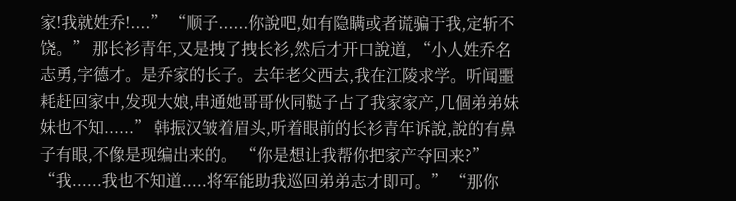家!我就姓乔!....” “顺子......你說吧,如有隐瞒或者谎骗于我,定斩不饶。” 那长衫青年,又是拽了拽长衫,然后才开口說道, “小人姓乔名志勇,字德才。是乔家的长子。去年老父西去,我在江陵求学。听闻噩耗赶回家中,发现大娘,串通她哥哥伙同鞑子占了我家家产,几個弟弟妹妹也不知......” 韩振汉皱着眉头,听着眼前的长衫青年诉說,說的有鼻子有眼,不像是现编出来的。 “你是想让我帮你把家产夺回来?” “我......我也不知道.....将军能助我巡回弟弟志才即可。” “那你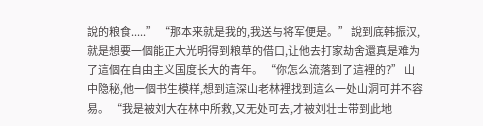說的粮食.....” “那本来就是我的,我送与将军便是。” 說到底韩振汉,就是想要一個能正大光明得到粮草的借口,让他去打家劫舍還真是难为了這個在自由主义国度长大的青年。 “你怎么流落到了這裡的?” 山中隐秘,他一個书生模样,想到這深山老林裡找到這么一处山洞可并不容易。 “我是被刘大在林中所救,又无处可去,才被刘壮士带到此地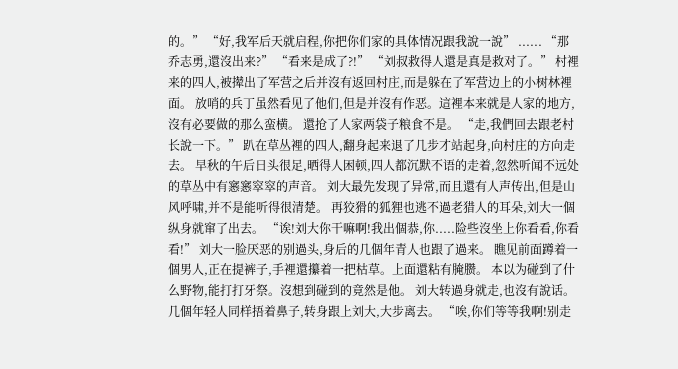的。” “好,我军后天就启程,你把你们家的具体情况跟我說一說” ...... “那乔志勇,還沒出来?” “看来是成了?!” “刘叔救得人還是真是救对了。” 村裡来的四人,被撵出了军营之后并沒有返回村庄,而是躲在了军营边上的小树林裡面。 放哨的兵丁虽然看见了他们,但是并沒有作恶。這裡本来就是人家的地方,沒有必要做的那么蛮横。 還抢了人家两袋子粮食不是。 “走,我們回去跟老村长說一下。” 趴在草丛裡的四人,翻身起来退了几步才站起身,向村庄的方向走去。 早秋的午后日头很足,晒得人困顿,四人都沉默不语的走着,忽然听闻不远处的草丛中有窸窸窣窣的声音。 刘大最先发现了异常,而且還有人声传出,但是山风呼啸,并不是能听得很清楚。 再狡猾的狐狸也逃不過老猎人的耳朵,刘大一個纵身就窜了出去。 “诶!刘大你干嘛啊!我出個恭,你.....险些沒坐上你看看,你看看!” 刘大一脸厌恶的别過头,身后的几個年青人也跟了過来。 瞧见前面蹲着一個男人,正在提裤子,手裡還攥着一把枯草。上面還粘有腌臜。 本以为碰到了什么野物,能打打牙祭。沒想到碰到的竟然是他。 刘大转過身就走,也沒有說话。几個年轻人同样捂着鼻子,转身跟上刘大,大步离去。 “唉,你们等等我啊!别走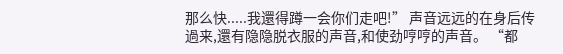那么快.....我還得蹲一会你们走吧!” 声音远远的在身后传過来,還有隐隐脱衣服的声音,和使劲哼哼的声音。 “都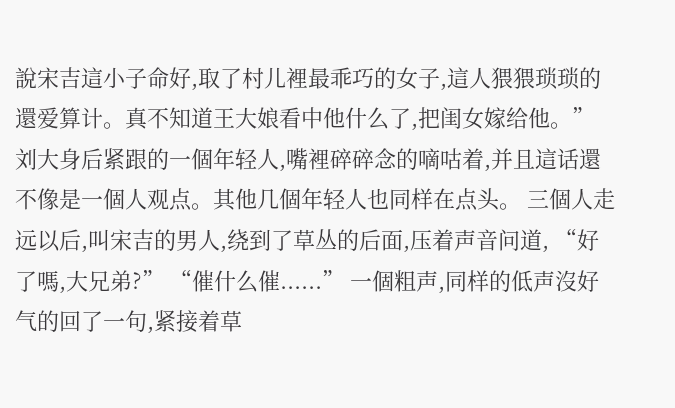說宋吉這小子命好,取了村儿裡最乖巧的女子,這人猥猥琐琐的還爱算计。真不知道王大娘看中他什么了,把闺女嫁给他。” 刘大身后紧跟的一個年轻人,嘴裡碎碎念的嘀咕着,并且這话還不像是一個人观点。其他几個年轻人也同样在点头。 三個人走远以后,叫宋吉的男人,绕到了草丛的后面,压着声音问道, “好了嗎,大兄弟?” “催什么催......” 一個粗声,同样的低声沒好气的回了一句,紧接着草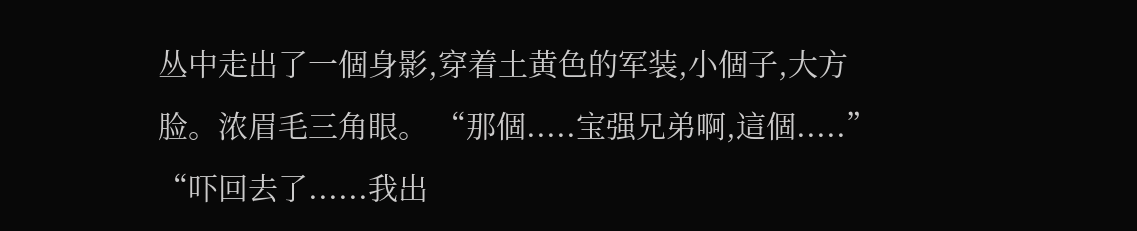丛中走出了一個身影,穿着土黄色的军装,小個子,大方脸。浓眉毛三角眼。 “那個.....宝强兄弟啊,這個.....” “吓回去了......我出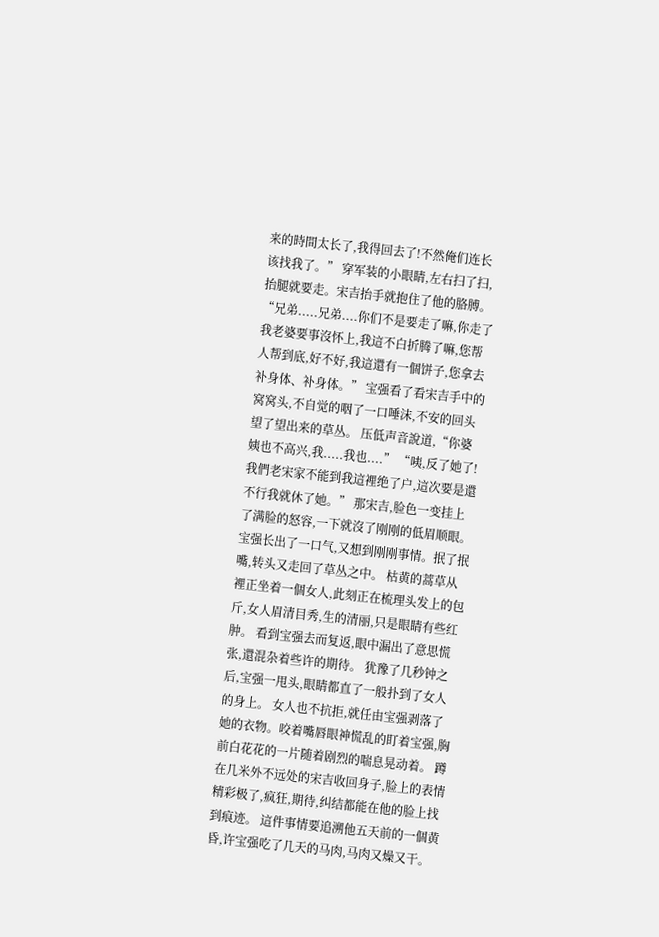来的時間太长了,我得回去了!不然俺们连长该找我了。” 穿军装的小眼睛,左右扫了扫,抬腿就要走。宋吉抬手就抱住了他的胳膊。 “兄弟.....兄弟....你们不是要走了嘛,你走了我老婆要事沒怀上,我這不白折腾了嘛,您帮人帮到底,好不好,我這還有一個饼子,您拿去补身体、补身体。” 宝强看了看宋吉手中的窝窝头,不自觉的咽了一口唾沫,不安的回头望了望出来的草丛。 压低声音說道,“你婆姨也不高兴,我.....我也....” “咦,反了她了!我們老宋家不能到我這裡绝了户,這次要是還不行我就休了她。” 那宋吉,脸色一变挂上了满脸的怒容,一下就沒了刚刚的低眉顺眼。 宝强长出了一口气,又想到刚刚事情。抿了抿嘴,转头又走回了草丛之中。 枯黄的蒿草从裡正坐着一個女人,此刻正在梳理头发上的包斤,女人眉清目秀,生的清丽,只是眼睛有些红肿。 看到宝强去而复返,眼中漏出了意思慌张,還混杂着些许的期待。 犹豫了几秒钟之后,宝强一甩头,眼睛都直了一般扑到了女人的身上。 女人也不抗拒,就任由宝强剥落了她的衣物。咬着嘴唇眼神慌乱的盯着宝强,胸前白花花的一片随着剧烈的喘息晃动着。 蹲在几米外不远处的宋吉收回身子,脸上的表情精彩极了,疯狂,期待,纠结都能在他的脸上找到痕迹。 這件事情要追溯他五天前的一個黄昏,许宝强吃了几天的马肉,马肉又燥又干。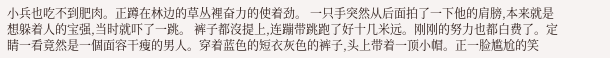小兵也吃不到肥肉。正蹲在林边的草丛裡奋力的使着劲。 一只手突然从后面拍了一下他的肩膀,本来就是想躲着人的宝强,当时就吓了一跳。 裤子都沒提上,连蹦带跳跑了好十几米远。刚刚的努力也都白费了。定睛一看竟然是一個面容干瘦的男人。穿着蓝色的短衣灰色的裤子,头上带着一顶小帽。正一脸尴尬的笑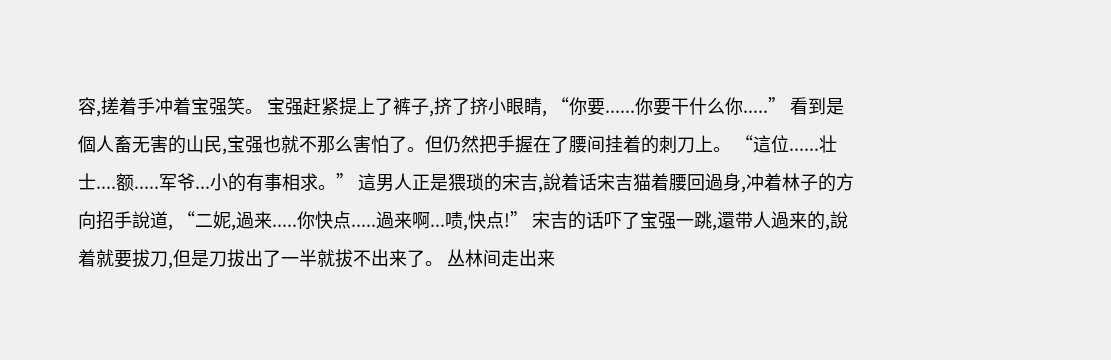容,搓着手冲着宝强笑。 宝强赶紧提上了裤子,挤了挤小眼睛, “你要......你要干什么你.....” 看到是個人畜无害的山民,宝强也就不那么害怕了。但仍然把手握在了腰间挂着的刺刀上。 “這位......壮士....额.....军爷...小的有事相求。” 這男人正是猥琐的宋吉,說着话宋吉猫着腰回過身,冲着林子的方向招手說道, “二妮,過来.....你快点.....過来啊...啧,快点!” 宋吉的话吓了宝强一跳,還带人過来的,說着就要拔刀,但是刀拔出了一半就拔不出来了。 丛林间走出来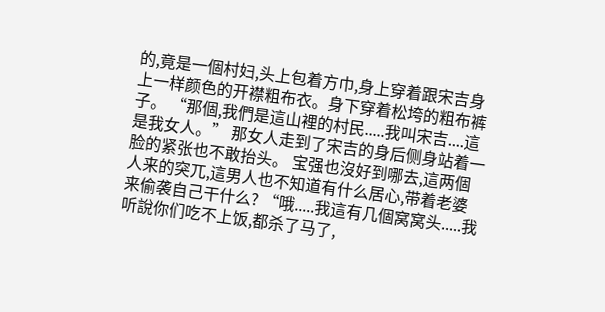的,竟是一個村妇,头上包着方巾,身上穿着跟宋吉身上一样颜色的开襟粗布衣。身下穿着松垮的粗布裤子。 “那個,我們是這山裡的村民.....我叫宋吉....這是我女人。” 那女人走到了宋吉的身后侧身站着一脸的紧张也不敢抬头。 宝强也沒好到哪去,這两個人来的突兀,這男人也不知道有什么居心,带着老婆来偷袭自己干什么? “哦.....我這有几個窝窝头.....我听說你们吃不上饭,都杀了马了,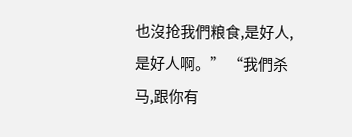也沒抢我們粮食,是好人,是好人啊。” “我們杀马,跟你有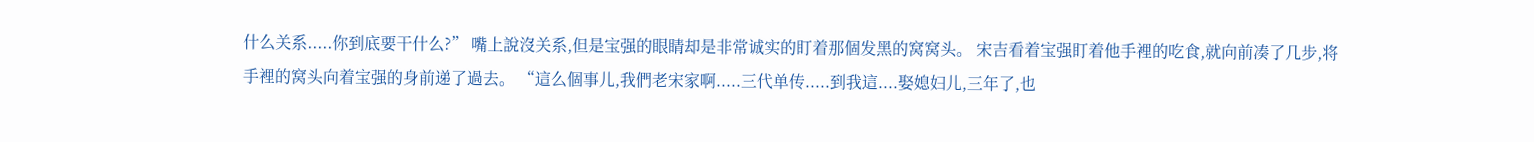什么关系.....你到底要干什么?” 嘴上說沒关系,但是宝强的眼睛却是非常诚实的盯着那個发黑的窝窝头。 宋吉看着宝强盯着他手裡的吃食,就向前凑了几步,将手裡的窝头向着宝强的身前递了過去。 “這么個事儿,我們老宋家啊.....三代单传.....到我這....娶媳妇儿,三年了,也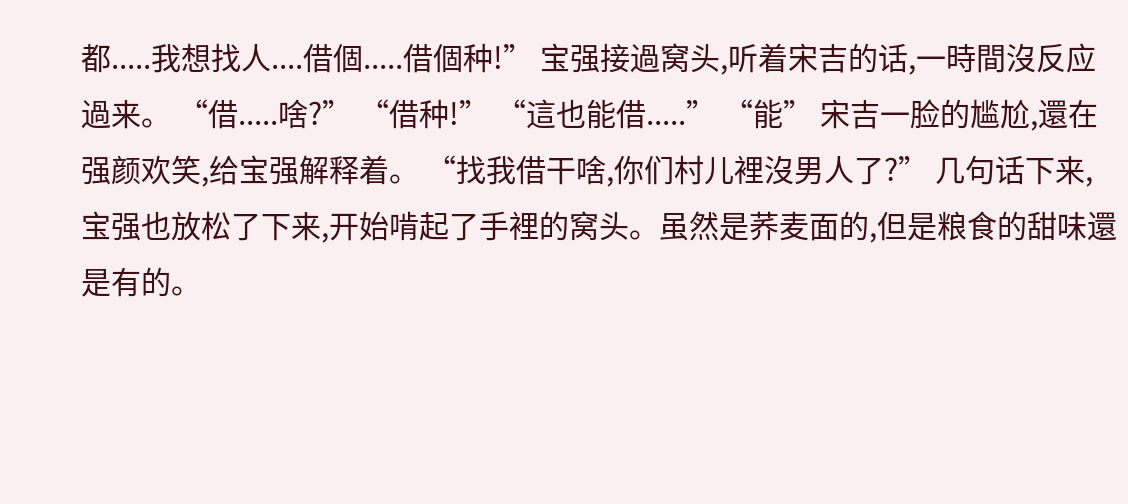都.....我想找人....借個.....借個种!” 宝强接過窝头,听着宋吉的话,一時間沒反应過来。 “借.....啥?” “借种!” “這也能借.....” “能” 宋吉一脸的尴尬,還在强颜欢笑,给宝强解释着。 “找我借干啥,你们村儿裡沒男人了?” 几句话下来,宝强也放松了下来,开始啃起了手裡的窝头。虽然是荞麦面的,但是粮食的甜味還是有的。